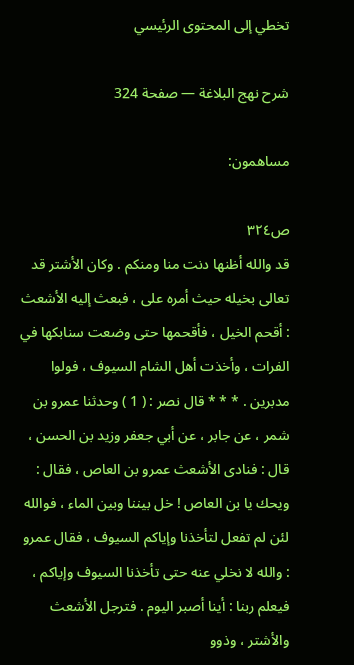تخطي إلى المحتوى الرئيسي

شرح نهج البلاغة — صفحة 324

مساهمون:

ص٣٢٤
قد والله أظنها دنت منا ومنكم . وكان الأشتر قد تعالى بخيله حيث أمره على ، فبعث إليه الأشعث : أقحم الخيل ، فأقحمها حتى وضعت سنابكها في الفرات ، وأخذت أهل الشام السيوف ، فولوا مدبرين . * * * قال نصر : ( 1 ) وحدثنا عمرو بن شمر ، عن جابر ، عن أبي جعفر وزيد بن الحسن ، قال : فنادى الأشعث عمرو بن العاص ، فقال : ويحك يا بن العاص ! خل بيننا وبين الماء ، فوالله لئن لم تفعل لتأخذنا وإياكم السيوف ، فقال عمرو : والله لا نخلي عنه حتى تأخذنا السيوف وإياكم ، فيعلم ربنا : أينا أصبر اليوم . فترجل الأشعث والأشتر ، وذوو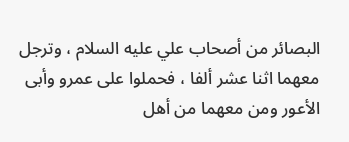البصائر من أصحاب علي عليه السلام ، وترجل معهما اثنا عشر ألفا ، فحملوا على عمرو وأبى الأعور ومن معهما من أهل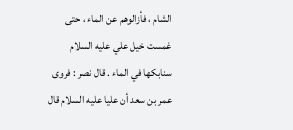الشام ، فأزالوهم عن الماء ، حتى غمست خيل علي عليه السلام سنابكها في الماء . قال نصر : فروى عمر بن سعد أن عليا عليه السلام قال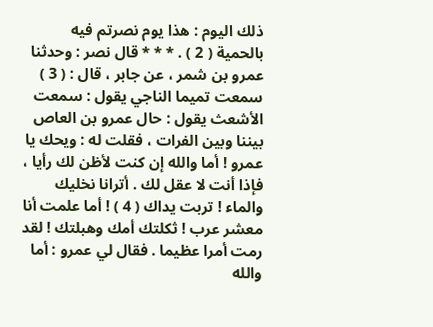ذلك اليوم : هذا يوم نصرتم فيه بالحمية ( 2 ) . * * * قال نصر : وحدثنا عمرو بن شمر ، عن جابر ، قال : ( 3 ) سمعت تميما الناجي يقول : سمعت الأشعث يقول : حال عمرو بن العاص بيننا وبين الفرات ، فقلت له : ويحك يا عمرو ! أما والله إن كنت لأظن لك رأيا ، فإذا أنت لا عقل لك . أترانا نخليك والماء ! تربت يداك ( 4 ) ! أما علمت أنا معشر عرب ! ثكلتك أمك وهبلتك ! لقد رمت أمرا عظيما . فقال لي عمرو : أما والله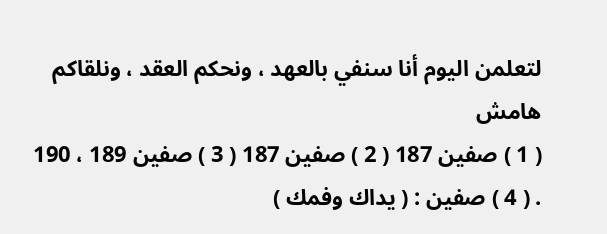لتعلمن اليوم أنا سنفي بالعهد ، ونحكم العقد ، ونلقاكم
هامش
( 1 ) صفين 187 ( 2 ) صفين 187 ( 3 ) صفين 189 ، 190 . ( 4 ) صفين : ( يداك وفمك )